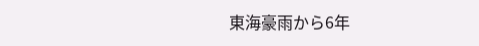東海豪雨から6年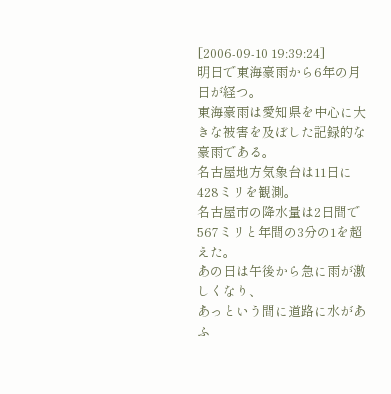[2006-09-10 19:39:24]
明日で東海豪雨から6年の月日が経つ。
東海豪雨は愛知県を中心に大きな被害を及ぼした記録的な豪雨である。
名古屋地方気象台は11日に428ミリを観測。
名古屋市の降水量は2日間で567ミリと年間の3分の1を超えた。
あの日は午後から急に雨が激しくなり、
あっという間に道路に水があふ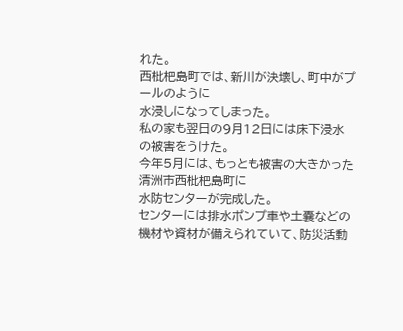れた。
西枇杷島町では、新川が決壊し、町中がプールのように
水浸しになってしまった。
私の家も翌日の9月12日には床下浸水の被害をうけた。
今年5月には、もっとも被害の大きかった清洲市西枇杷島町に
水防センターが完成した。
センターには排水ポンプ車や土嚢などの機材や資材が備えられていて、防災活動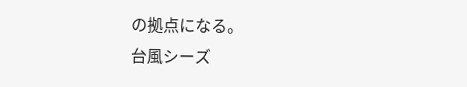の拠点になる。
台風シーズ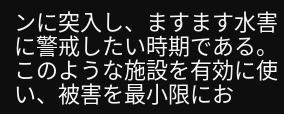ンに突入し、ますます水害に警戒したい時期である。
このような施設を有効に使い、被害を最小限にお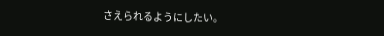さえられるようにしたい。